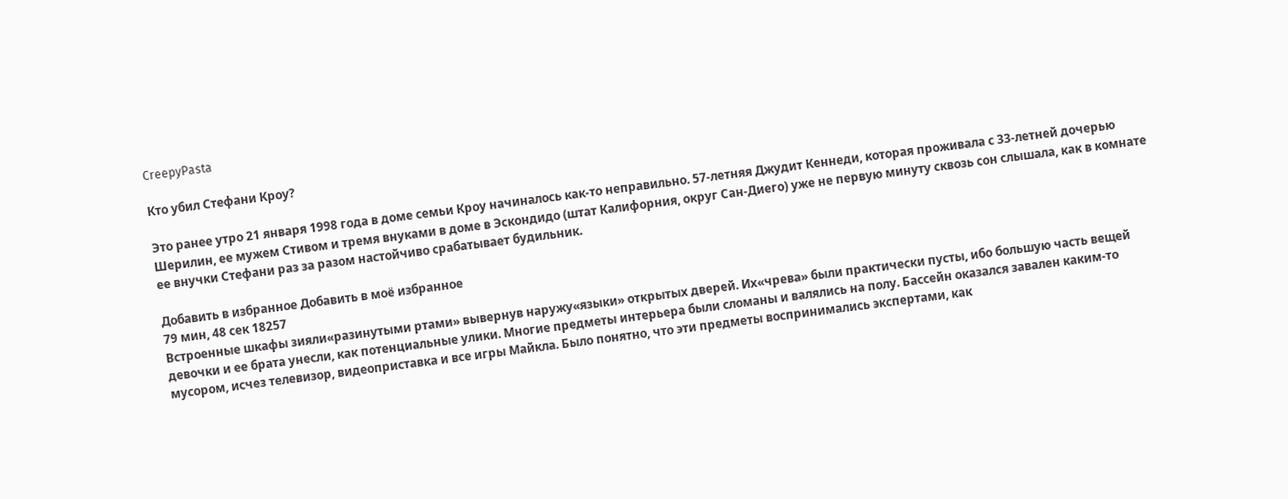CreepyPasta

Кто убил Стефани Кроу?

Это ранее утро 21 января 1998 года в доме семьи Кроу начиналось как-то неправильно. 57-летняя Джудит Кеннеди, которая проживала с 33-летней дочерью Шерилин, ее мужем Стивом и тремя внуками в доме в Эскондидо (штат Калифорния, округ Сан-Диего) уже не первую минуту сквозь сон слышала, как в комнате ее внучки Стефани раз за разом настойчиво срабатывает будильник.

Добавить в избранное Добавить в моё избранное
79 мин, 48 сек 18257
Встроенные шкафы зияли«разинутыми ртами» вывернув наружу«языки» открытых дверей. Их«чрева» были практически пусты, ибо большую часть вещей девочки и ее брата унесли, как потенциальные улики. Многие предметы интерьера были сломаны и валялись на полу. Бассейн оказался завален каким-то мусором, исчез телевизор, видеоприставка и все игры Майкла. Было понятно, что эти предметы воспринимались экспертами, как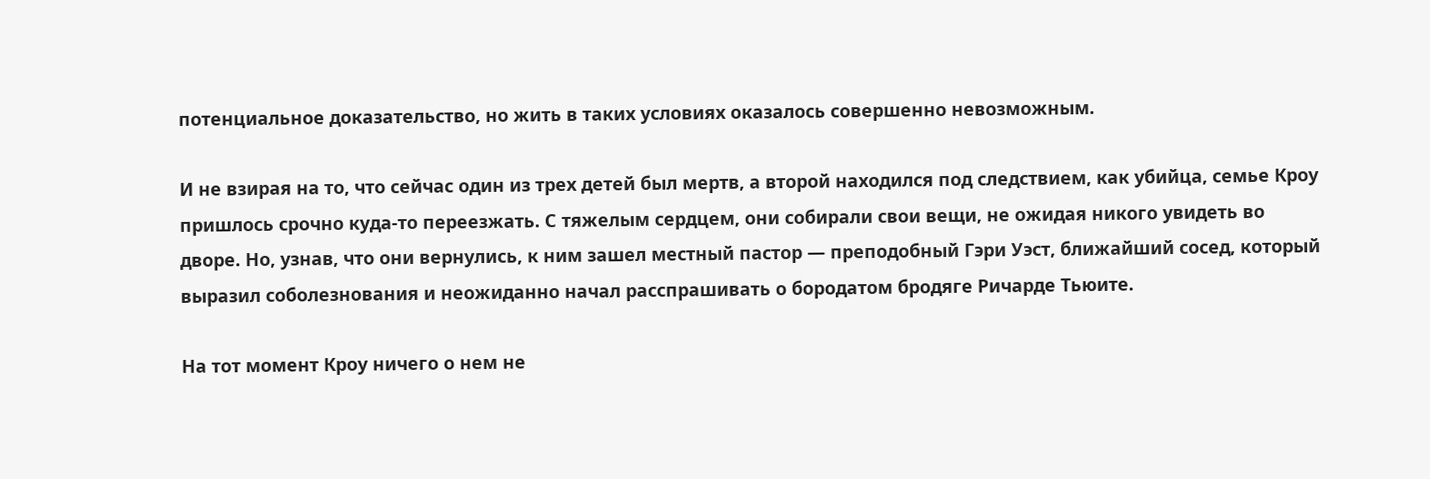потенциальное доказательство, но жить в таких условиях оказалось совершенно невозможным.

И не взирая на то, что сейчас один из трех детей был мертв, а второй находился под следствием, как убийца, семье Кроу пришлось срочно куда-то переезжать. С тяжелым сердцем, они собирали свои вещи, не ожидая никого увидеть во дворе. Но, узнав, что они вернулись, к ним зашел местный пастор — преподобный Гэри Уэст, ближайший сосед, который выразил соболезнования и неожиданно начал расспрашивать о бородатом бродяге Ричарде Тьюите.

На тот момент Кроу ничего о нем не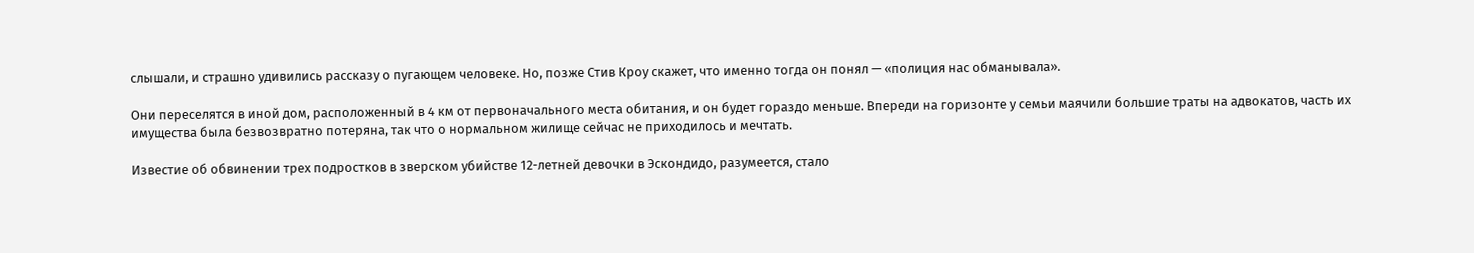слышали, и страшно удивились рассказу о пугающем человеке. Но, позже Стив Кроу скажет, что именно тогда он понял — «полиция нас обманывала».

Они переселятся в иной дом, расположенный в 4 км от первоначального места обитания, и он будет гораздо меньше. Впереди на горизонте у семьи маячили большие траты на адвокатов, часть их имущества была безвозвратно потеряна, так что о нормальном жилище сейчас не приходилось и мечтать.

Известие об обвинении трех подростков в зверском убийстве 12-летней девочки в Эскондидо, разумеется, стало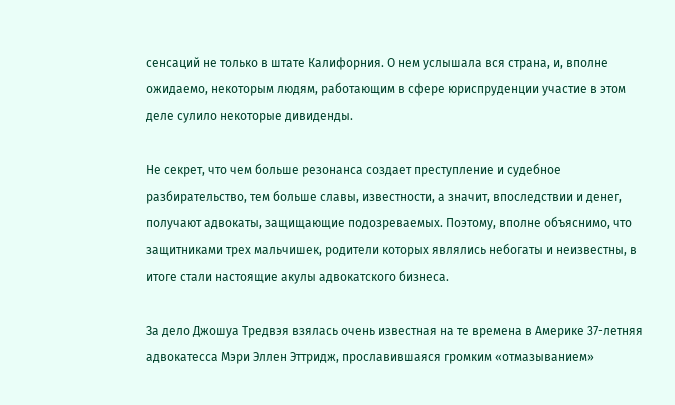сенсаций не только в штате Калифорния. О нем услышала вся страна, и, вполне ожидаемо, некоторым людям, работающим в сфере юриспруденции участие в этом деле сулило некоторые дивиденды.

Не секрет, что чем больше резонанса создает преступление и судебное разбирательство, тем больше славы, известности, а значит, впоследствии и денег, получают адвокаты, защищающие подозреваемых. Поэтому, вполне объяснимо, что защитниками трех мальчишек, родители которых являлись небогаты и неизвестны, в итоге стали настоящие акулы адвокатского бизнеса.

За дело Джошуа Тредвэя взялась очень известная на те времена в Америке 37-летняя адвокатесса Мэри Эллен Эттридж, прославившаяся громким «отмазыванием»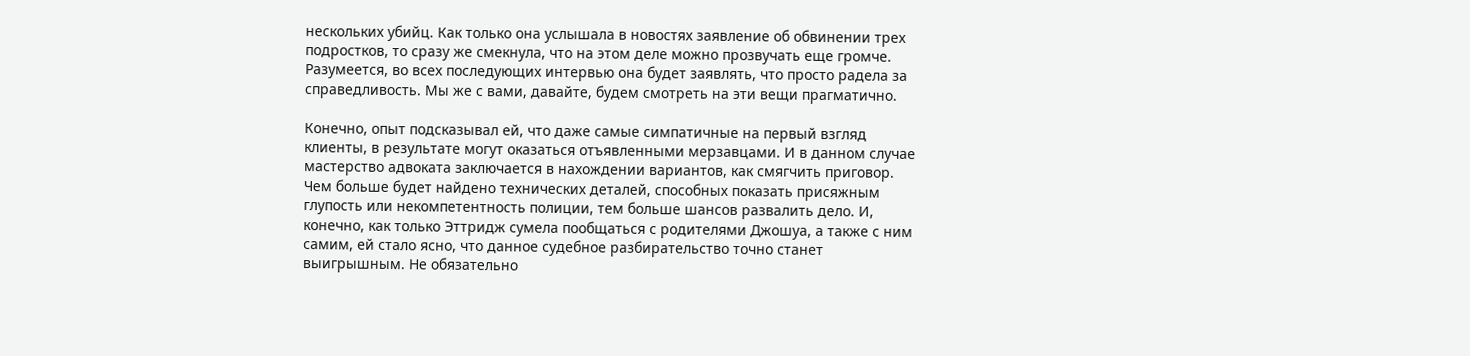нескольких убийц. Как только она услышала в новостях заявление об обвинении трех подростков, то сразу же смекнула, что на этом деле можно прозвучать еще громче. Разумеется, во всех последующих интервью она будет заявлять, что просто радела за справедливость. Мы же с вами, давайте, будем смотреть на эти вещи прагматично.

Конечно, опыт подсказывал ей, что даже самые симпатичные на первый взгляд клиенты, в результате могут оказаться отъявленными мерзавцами. И в данном случае мастерство адвоката заключается в нахождении вариантов, как смягчить приговор. Чем больше будет найдено технических деталей, способных показать присяжным глупость или некомпетентность полиции, тем больше шансов развалить дело. И, конечно, как только Эттридж сумела пообщаться с родителями Джошуа, а также с ним самим, ей стало ясно, что данное судебное разбирательство точно станет выигрышным. Не обязательно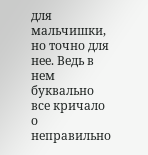для мальчишки, но точно для нее. Ведь в нем буквально все кричало о неправильно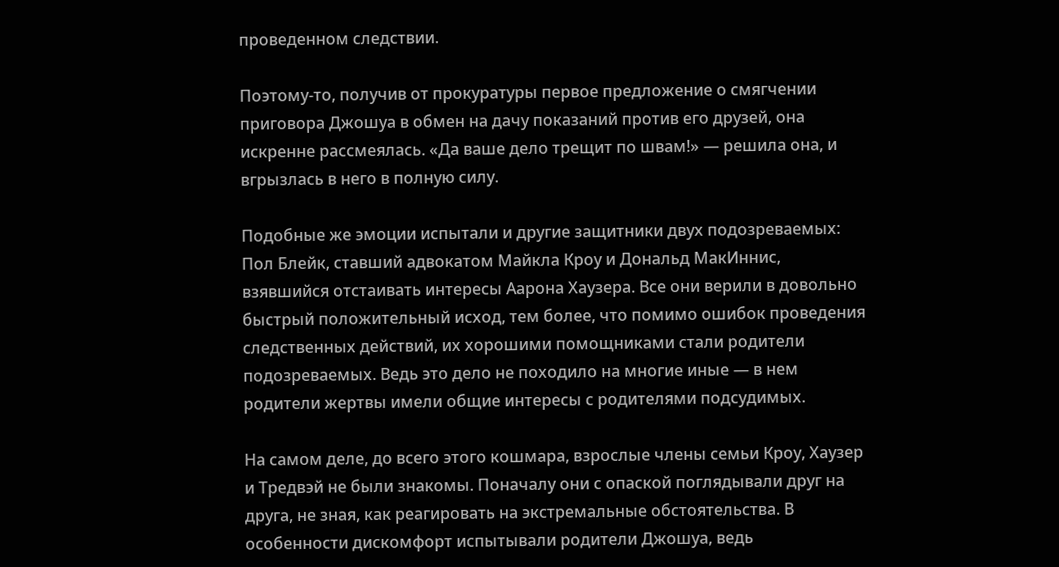проведенном следствии.

Поэтому-то, получив от прокуратуры первое предложение о смягчении приговора Джошуа в обмен на дачу показаний против его друзей, она искренне рассмеялась. «Да ваше дело трещит по швам!» — решила она, и вгрызлась в него в полную силу.

Подобные же эмоции испытали и другие защитники двух подозреваемых: Пол Блейк, ставший адвокатом Майкла Кроу и Дональд МакИннис, взявшийся отстаивать интересы Аарона Хаузера. Все они верили в довольно быстрый положительный исход, тем более, что помимо ошибок проведения следственных действий, их хорошими помощниками стали родители подозреваемых. Ведь это дело не походило на многие иные — в нем родители жертвы имели общие интересы с родителями подсудимых.

На самом деле, до всего этого кошмара, взрослые члены семьи Кроу, Хаузер и Тредвэй не были знакомы. Поначалу они с опаской поглядывали друг на друга, не зная, как реагировать на экстремальные обстоятельства. В особенности дискомфорт испытывали родители Джошуа, ведь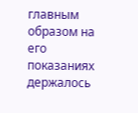главным образом на его показаниях держалось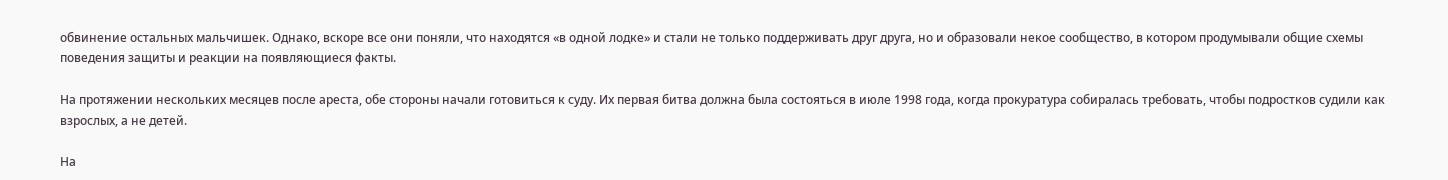обвинение остальных мальчишек. Однако, вскоре все они поняли, что находятся «в одной лодке» и стали не только поддерживать друг друга, но и образовали некое сообщество, в котором продумывали общие схемы поведения защиты и реакции на появляющиеся факты.

На протяжении нескольких месяцев после ареста, обе стороны начали готовиться к суду. Их первая битва должна была состояться в июле 1998 года, когда прокуратура собиралась требовать, чтобы подростков судили как взрослых, а не детей.

На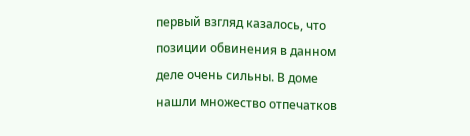первый взгляд казалось, что позиции обвинения в данном деле очень сильны. В доме нашли множество отпечатков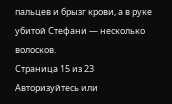пальцев и брызг крови, а в руке убитой Стефани — несколько волосков.
Страница 15 из 23
Авторизуйтесь или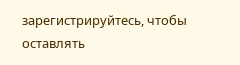зарегистрируйтесь, чтобы оставлять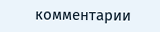комментарии